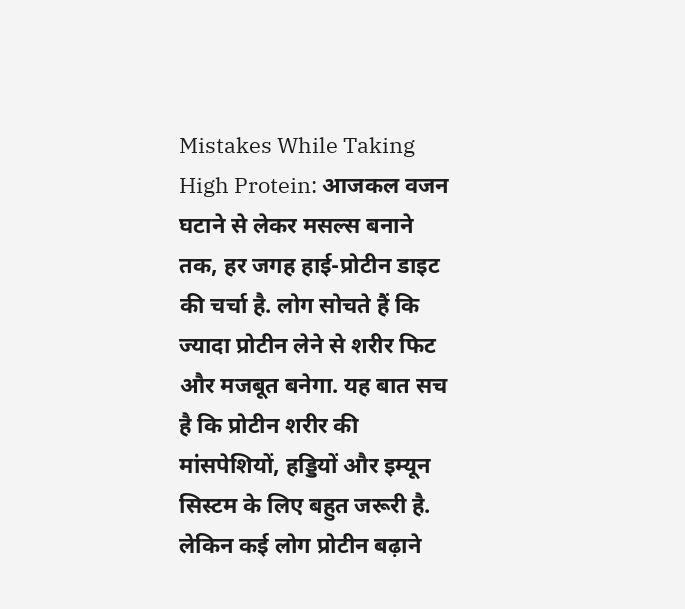Mistakes While Taking High Protein: आजकल वजन घटाने से लेकर मसल्स बनाने तक, हर जगह हाई-प्रोटीन डाइट की चर्चा है. लोग सोचते हैं कि ज्यादा प्रोटीन लेने से शरीर फिट और मजबूत बनेगा. यह बात सच है कि प्रोटीन शरीर की मांसपेशियों, हड्डियों और इम्यून सिस्टम के लिए बहुत जरूरी है. लेकिन कई लोग प्रोटीन बढ़ाने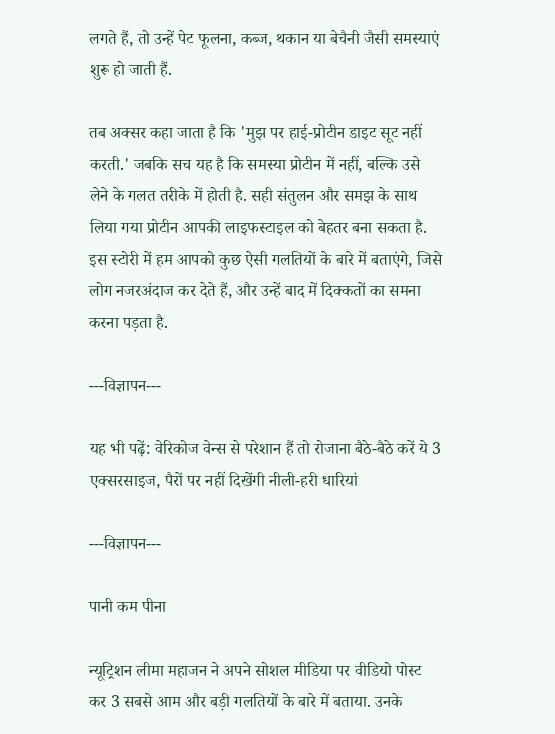लगते हैं, तो उन्हें पेट फूलना, कब्ज, थकान या बेचैनी जैसी समस्याएं शुरू हो जाती हैं.

तब अक्सर कहा जाता है कि 'मुझ पर हाई-प्रोटीन डाइट सूट नहीं करती.' जबकि सच यह है कि समस्या प्रोटीन में नहीं, बल्कि उसे लेने के गलत तरीके में होती है. सही संतुलन और समझ के साथ लिया गया प्रोटीन आपकी लाइफस्टाइल को बेहतर बना सकता है. इस स्टोरी में हम आपको कुछ ऐसी गलतियों के बारे में बताएंगे, जिसे लोग नजरअंदाज कर देते हैं, और उन्हें बाद में दिक्कतों का समना करना पड़ता है.

---विज्ञापन---

यह भी पढ़ें: वेरिकोज वेन्स से परेशान हैं तो रोजाना बैठे-बैठे करें ये 3 एक्सरसाइज, पैरों पर नहीं दिखेंगी नीली-हरी धारियां

---विज्ञापन---

पानी कम पीना

न्यूट्रिशन लीमा महाजन ने अपने सोशल मीडिया पर वीडियो पोस्ट कर 3 सबसे आम और बड़ी गलतियों के बारे में बताया. उनके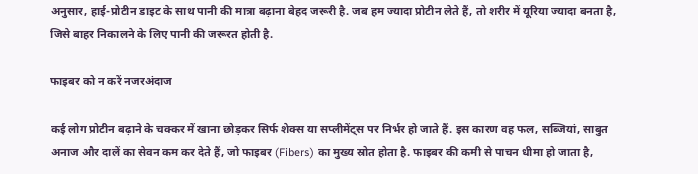अनुसार, हाई-प्रोटीन डाइट के साथ पानी की मात्रा बढ़ाना बेहद जरूरी है. जब हम ज्यादा प्रोटीन लेते हैं, तो शरीर में यूरिया ज्यादा बनता है, जिसे बाहर निकालने के लिए पानी की जरूरत होती है.

फाइबर को न करें नजरअंदाज

कई लोग प्रोटीन बढ़ाने के चक्कर में खाना छोड़कर सिर्फ शेक्स या सप्लीमेंट्स पर निर्भर हो जाते हैं. इस कारण वह फल, सब्जियां, साबुत अनाज और दालें का सेवन कम कर देते हैं, जो फाइबर (Fibers) का मुख्य स्रोत होता है. फाइबर की कमी से पाचन धीमा हो जाता है,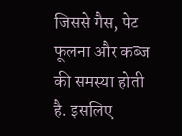जिससे गैस, पेट फूलना और कब्ज की समस्या होती है. इसलिए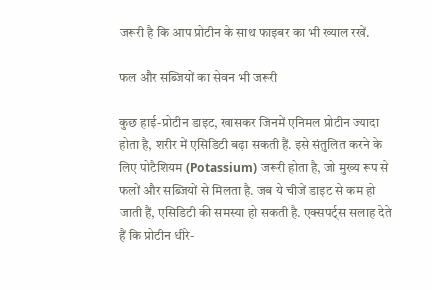जरूरी है कि आप प्रोटीन के साथ फाइबर का भी ख्याल रखें.

फल और सब्जियों का सेवन भी जरूरी

कुछ हाई-प्रोटीन डाइट, खासकर जिनमें एनिमल प्रोटीन ज्यादा होता है, शरीर में एसिडिटी बढ़ा सकती हैं. इसे संतुलित करने के लिए पोटैशियम (Potassium) जरूरी होता है, जो मुख्य रूप से फलों और सब्जियों से मिलता है. जब ये चीजें डाइट से कम हो जाती हैं, एसिडिटी की समस्या हो सकती है. एक्सपर्ट्स सलाह देते हैं कि प्रोटीन धीरे-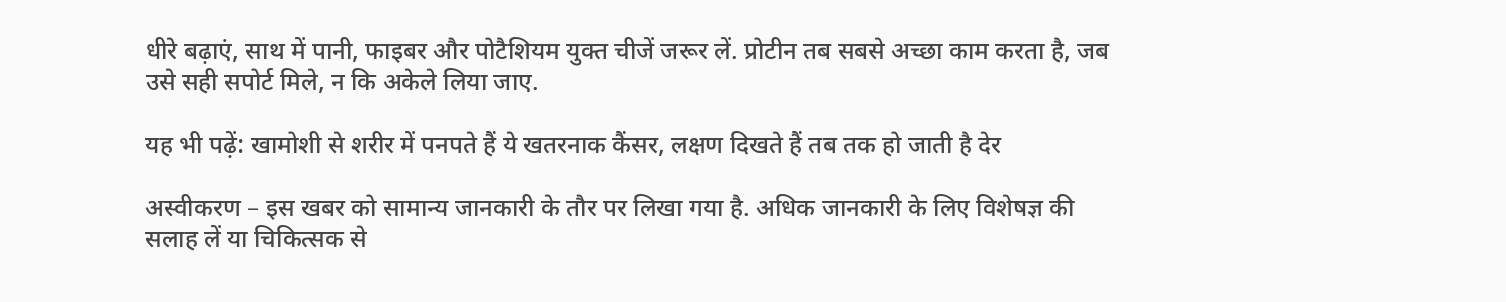धीरे बढ़ाएं, साथ में पानी, फाइबर और पोटैशियम युक्त चीजें जरूर लें. प्रोटीन तब सबसे अच्छा काम करता है, जब उसे सही सपोर्ट मिले, न कि अकेले लिया जाए.

यह भी पढ़ें: खामोशी से शरीर में पनपते हैं ये खतरनाक कैंसर, लक्षण दिखते हैं तब तक हो जाती है देर

अस्वीकरण – इस खबर को सामान्य जानकारी के तौर पर लिखा गया है. अधिक जानकारी के लिए विशेषज्ञ की सलाह लें या चिकित्सक से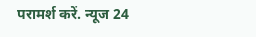परामर्श करें. न्यूज 24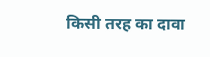किसी तरह का दावा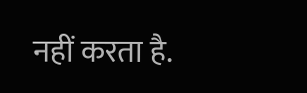नहीं करता है.